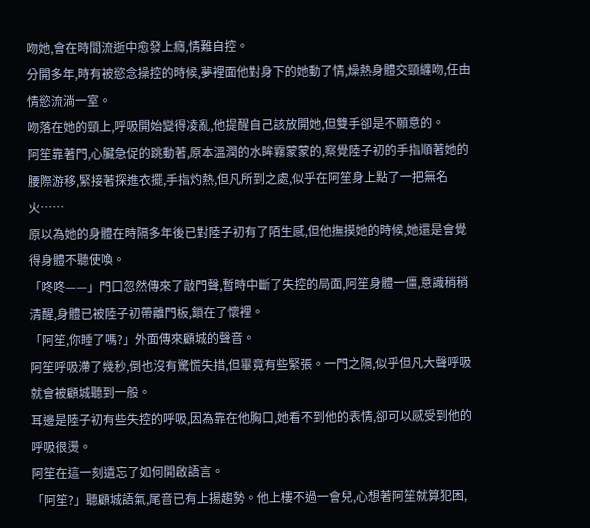吻她,會在時間流逝中愈發上癮,情難自控。
分開多年,時有被慾念操控的時候,夢裡面他對身下的她動了情,燥熱身體交頸纏吻,任由情慾流淌一室。
吻落在她的頸上,呼吸開始變得凌亂,他提醒自己該放開她,但雙手卻是不願意的。
阿笙靠著門,心臟急促的跳動著,原本溫潤的水眸霧蒙蒙的,察覺陸子初的手指順著她的腰際游移,緊接著探進衣擺,手指灼熱,但凡所到之處,似乎在阿笙身上點了一把無名火……
原以為她的身體在時隔多年後已對陸子初有了陌生感,但他撫摸她的時候,她還是會覺得身體不聽使喚。
「咚咚——」門口忽然傳來了敲門聲,暫時中斷了失控的局面,阿笙身體一僵,意識稍稍清醒,身體已被陸子初帶離門板,鎖在了懷裡。
「阿笙,你睡了嗎?」外面傳來顧城的聲音。
阿笙呼吸滯了幾秒,倒也沒有驚慌失措,但畢竟有些緊張。一門之隔,似乎但凡大聲呼吸就會被顧城聽到一般。
耳邊是陸子初有些失控的呼吸,因為靠在他胸口,她看不到他的表情,卻可以感受到他的呼吸很燙。
阿笙在這一刻遺忘了如何開啟語言。
「阿笙?」聽顧城語氣,尾音已有上揚趨勢。他上樓不過一會兒,心想著阿笙就算犯困,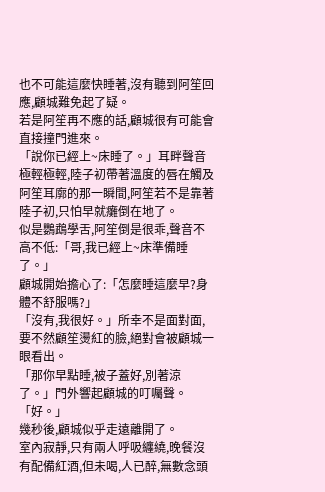也不可能這麼快睡著,沒有聽到阿笙回應,顧城難免起了疑。
若是阿笙再不應的話,顧城很有可能會直接撞門進來。
「說你已經上~床睡了。」耳畔聲音極輕極輕,陸子初帶著溫度的唇在觸及阿笙耳廓的那一瞬間,阿笙若不是靠著陸子初,只怕早就癱倒在地了。
似是鸚鵡學舌,阿笙倒是很乖,聲音不高不低:「哥,我已經上~床準備睡了。」
顧城開始擔心了:「怎麼睡這麼早?身體不舒服嗎?」
「沒有,我很好。」所幸不是面對面,要不然顧笙燙紅的臉,絕對會被顧城一眼看出。
「那你早點睡,被子蓋好,別著涼了。」門外響起顧城的叮囑聲。
「好。」
幾秒後,顧城似乎走遠離開了。
室內寂靜,只有兩人呼吸纏繞,晚餐沒有配備紅酒,但未喝,人已醉,無數念頭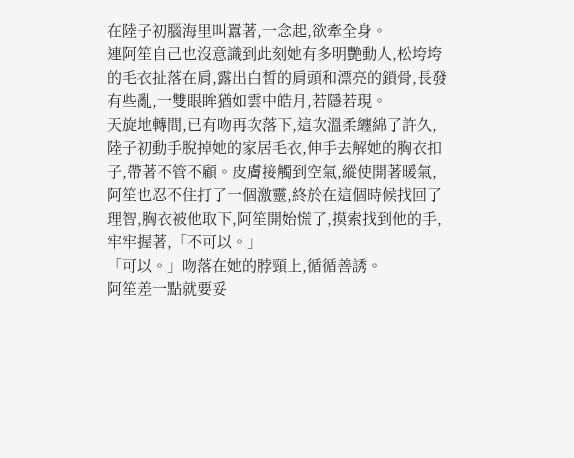在陸子初腦海里叫囂著,一念起,欲牽全身。
連阿笙自己也沒意識到此刻她有多明艷動人,松垮垮的毛衣扯落在肩,露出白皙的肩頭和漂亮的鎖骨,長發有些亂,一雙眼眸猶如雲中皓月,若隱若現。
天旋地轉間,已有吻再次落下,這次溫柔纏綿了許久,陸子初動手脫掉她的家居毛衣,伸手去解她的胸衣扣子,帶著不管不顧。皮膚接觸到空氣,縱使開著暖氣,阿笙也忍不住打了一個激靈,終於在這個時候找回了理智,胸衣被他取下,阿笙開始慌了,摸索找到他的手,牢牢握著,「不可以。」
「可以。」吻落在她的脖頸上,循循善誘。
阿笙差一點就要妥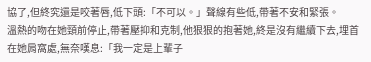協了,但終究還是咬著唇,低下頭:「不可以。」聲線有些低,帶著不安和緊張。
溫熱的吻在她頸前停止,帶著壓抑和克制,他狠狠的抱著她,終是沒有繼續下去,埋首在她肩窩處,無奈嘆息:「我一定是上輩子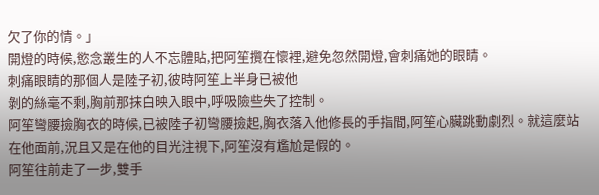欠了你的情。」
開燈的時候,慾念叢生的人不忘體貼,把阿笙攬在懷裡,避免忽然開燈,會刺痛她的眼睛。
刺痛眼睛的那個人是陸子初,彼時阿笙上半身已被他
剝的絲毫不剩,胸前那抹白映入眼中,呼吸險些失了控制。
阿笙彎腰撿胸衣的時候,已被陸子初彎腰撿起,胸衣落入他修長的手指間,阿笙心臟跳動劇烈。就這麼站在他面前,況且又是在他的目光注視下,阿笙沒有尷尬是假的。
阿笙往前走了一步,雙手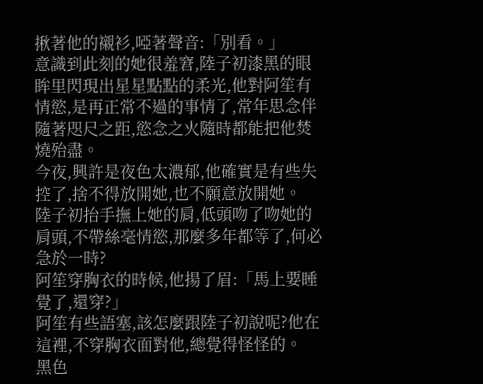揪著他的襯衫,啞著聲音:「別看。」
意識到此刻的她很羞窘,陸子初漆黑的眼眸里閃現出星星點點的柔光,他對阿笙有情慾,是再正常不過的事情了,常年思念伴隨著咫尺之距,慾念之火隨時都能把他焚燒殆盡。
今夜,興許是夜色太濃郁,他確實是有些失控了,捨不得放開她,也不願意放開她。
陸子初抬手撫上她的肩,低頭吻了吻她的肩頭,不帶絲毫情慾,那麼多年都等了,何必急於一時?
阿笙穿胸衣的時候,他揚了眉:「馬上要睡覺了,還穿?」
阿笙有些語塞,該怎麼跟陸子初說呢?他在這裡,不穿胸衣面對他,總覺得怪怪的。
黑色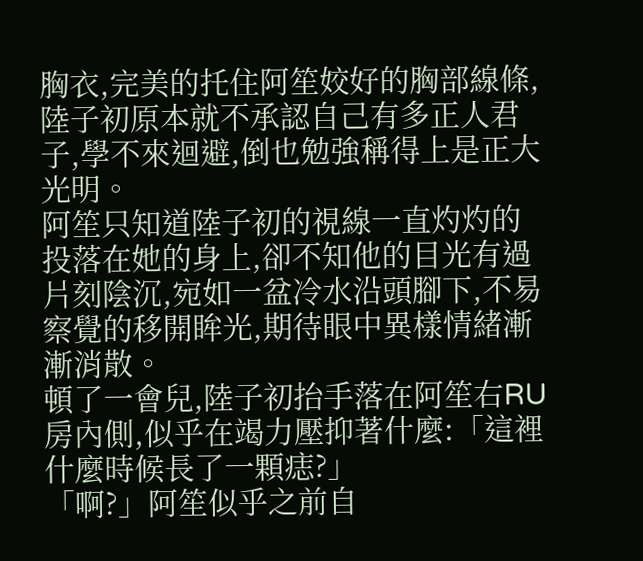胸衣,完美的托住阿笙姣好的胸部線條,陸子初原本就不承認自己有多正人君子,學不來迴避,倒也勉強稱得上是正大光明。
阿笙只知道陸子初的視線一直灼灼的投落在她的身上,卻不知他的目光有過片刻陰沉,宛如一盆冷水沿頭腳下,不易察覺的移開眸光,期待眼中異樣情緒漸漸消散。
頓了一會兒,陸子初抬手落在阿笙右RU房內側,似乎在竭力壓抑著什麼:「這裡什麼時候長了一顆痣?」
「啊?」阿笙似乎之前自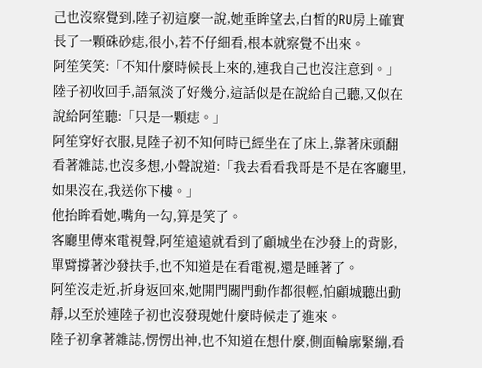己也沒察覺到,陸子初這麼一說,她垂眸望去,白皙的RU房上確實長了一顆硃砂痣,很小,若不仔細看,根本就察覺不出來。
阿笙笑笑:「不知什麼時候長上來的,連我自己也沒注意到。」
陸子初收回手,語氣淡了好幾分,這話似是在說給自己聽,又似在說給阿笙聽:「只是一顆痣。」
阿笙穿好衣服,見陸子初不知何時已經坐在了床上,靠著床頭翻看著雜誌,也沒多想,小聲說道:「我去看看我哥是不是在客廳里,如果沒在,我送你下樓。」
他抬眸看她,嘴角一勾,算是笑了。
客廳里傳來電視聲,阿笙遠遠就看到了顧城坐在沙發上的背影,單臂撐著沙發扶手,也不知道是在看電視,還是睡著了。
阿笙沒走近,折身返回來,她開門關門動作都很輕,怕顧城聽出動靜,以至於連陸子初也沒發現她什麼時候走了進來。
陸子初拿著雜誌,愣愣出神,也不知道在想什麼,側面輪廓緊繃,看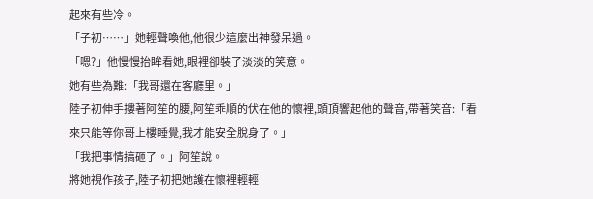起來有些冷。
「子初……」她輕聲喚他,他很少這麼出神發呆過。
「嗯?」他慢慢抬眸看她,眼裡卻裝了淡淡的笑意。
她有些為難:「我哥還在客廳里。」
陸子初伸手摟著阿笙的腰,阿笙乖順的伏在他的懷裡,頭頂響起他的聲音,帶著笑音:「看來只能等你哥上樓睡覺,我才能安全脫身了。」
「我把事情搞砸了。」阿笙說。
將她視作孩子,陸子初把她護在懷裡輕輕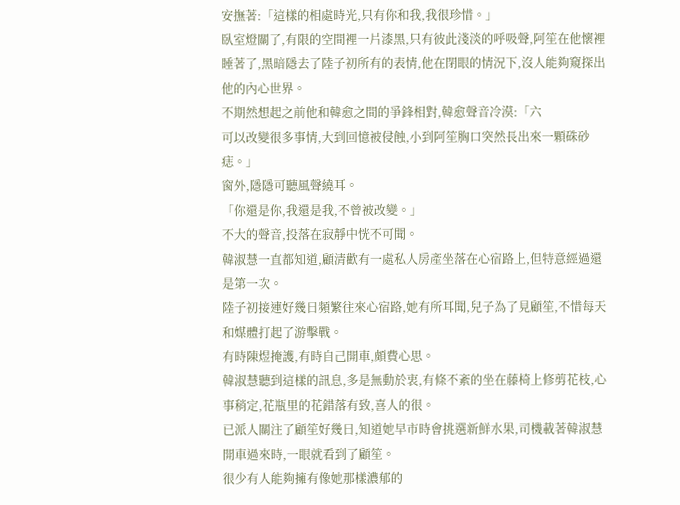安撫著:「這樣的相處時光,只有你和我,我很珍惜。」
臥室燈關了,有限的空間裡一片漆黑,只有彼此淺淡的呼吸聲,阿笙在他懷裡睡著了,黑暗隱去了陸子初所有的表情,他在閉眼的情況下,沒人能夠窺探出他的內心世界。
不期然想起之前他和韓愈之間的爭鋒相對,韓愈聲音冷漠:「六
可以改變很多事情,大到回憶被侵蝕,小到阿笙胸口突然長出來一顆硃砂痣。」
窗外,隱隱可聽風聲繞耳。
「你還是你,我還是我,不曾被改變。」
不大的聲音,投落在寂靜中恍不可聞。
韓淑慧一直都知道,顧清歡有一處私人房產坐落在心宿路上,但特意經過還是第一次。
陸子初接連好幾日頻繁往來心宿路,她有所耳聞,兒子為了見顧笙,不惜每天和媒體打起了游擊戰。
有時陳煜掩護,有時自己開車,頗費心思。
韓淑慧聽到這樣的訊息,多是無動於衷,有條不紊的坐在藤椅上修剪花枝,心事稍定,花瓶里的花錯落有致,喜人的很。
已派人關注了顧笙好幾日,知道她早市時會挑選新鮮水果,司機載著韓淑慧開車過來時,一眼就看到了顧笙。
很少有人能夠擁有像她那樣濃郁的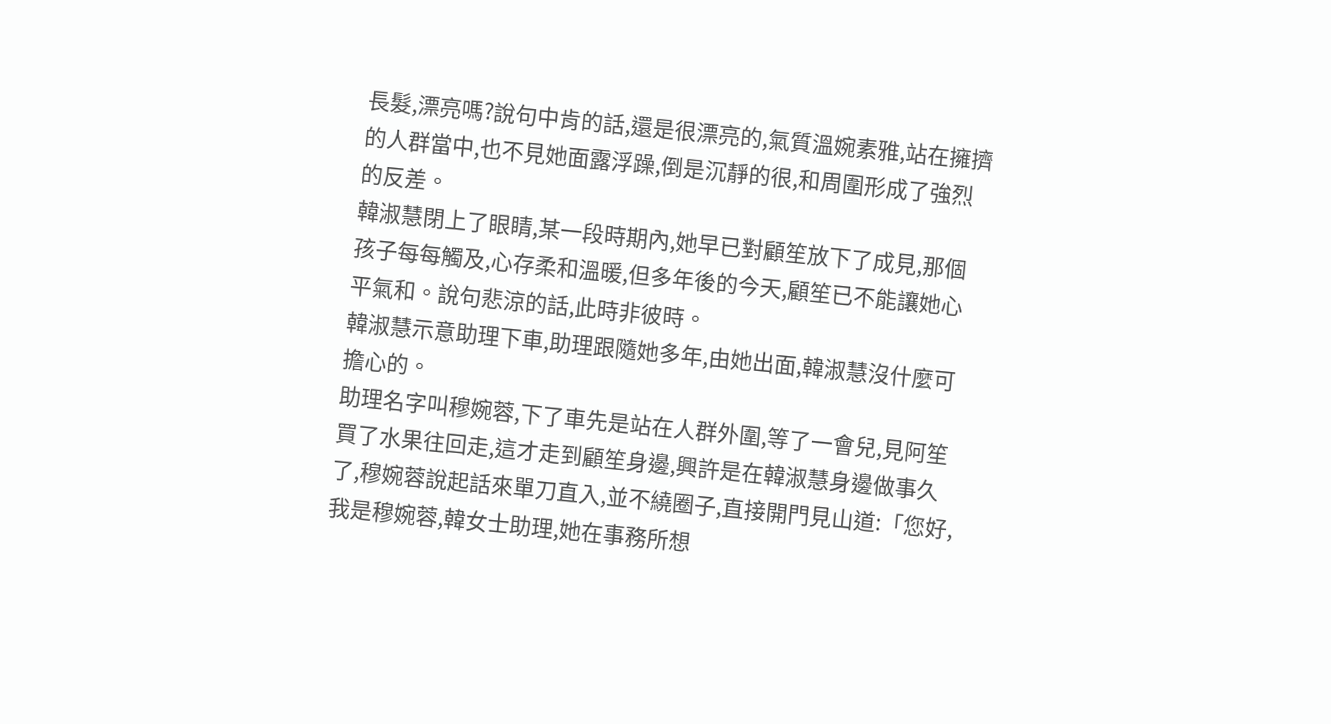長髮,漂亮嗎?說句中肯的話,還是很漂亮的,氣質溫婉素雅,站在擁擠的人群當中,也不見她面露浮躁,倒是沉靜的很,和周圍形成了強烈的反差。
韓淑慧閉上了眼睛,某一段時期內,她早已對顧笙放下了成見,那個孩子每每觸及,心存柔和溫暖,但多年後的今天,顧笙已不能讓她心平氣和。說句悲涼的話,此時非彼時。
韓淑慧示意助理下車,助理跟隨她多年,由她出面,韓淑慧沒什麼可擔心的。
助理名字叫穆婉蓉,下了車先是站在人群外圍,等了一會兒,見阿笙買了水果往回走,這才走到顧笙身邊,興許是在韓淑慧身邊做事久了,穆婉蓉說起話來單刀直入,並不繞圈子,直接開門見山道:「您好,我是穆婉蓉,韓女士助理,她在事務所想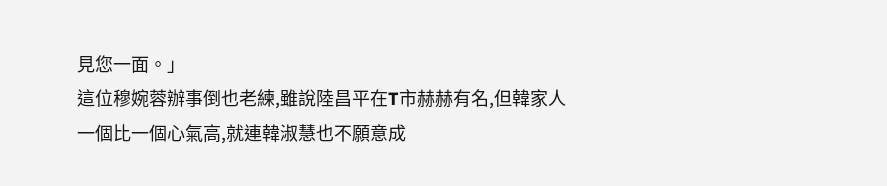見您一面。」
這位穆婉蓉辦事倒也老練,雖說陸昌平在T市赫赫有名,但韓家人一個比一個心氣高,就連韓淑慧也不願意成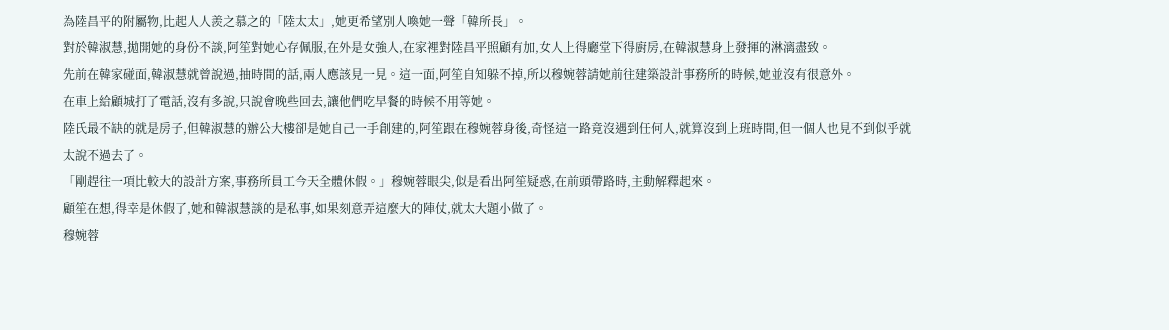為陸昌平的附屬物,比起人人羨之慕之的「陸太太」,她更希望別人喚她一聲「韓所長」。
對於韓淑慧,拋開她的身份不談,阿笙對她心存佩服,在外是女強人,在家裡對陸昌平照顧有加,女人上得廳堂下得廚房,在韓淑慧身上發揮的淋漓盡致。
先前在韓家碰面,韓淑慧就曾說過,抽時間的話,兩人應該見一見。這一面,阿笙自知躲不掉,所以穆婉蓉請她前往建築設計事務所的時候,她並沒有很意外。
在車上給顧城打了電話,沒有多說,只說會晚些回去,讓他們吃早餐的時候不用等她。
陸氏最不缺的就是房子,但韓淑慧的辦公大樓卻是她自己一手創建的,阿笙跟在穆婉蓉身後,奇怪這一路竟沒遇到任何人,就算沒到上班時間,但一個人也見不到似乎就太說不過去了。
「剛趕往一項比較大的設計方案,事務所員工今天全體休假。」穆婉蓉眼尖,似是看出阿笙疑惑,在前頭帶路時,主動解釋起來。
顧笙在想,得幸是休假了,她和韓淑慧談的是私事,如果刻意弄這麼大的陣仗,就太大題小做了。
穆婉蓉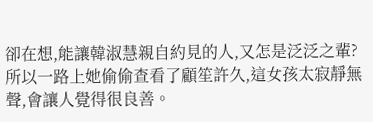卻在想,能讓韓淑慧親自約見的人,又怎是泛泛之輩?所以一路上她偷偷查看了顧笙許久,這女孩太寂靜無聲,會讓人覺得很良善。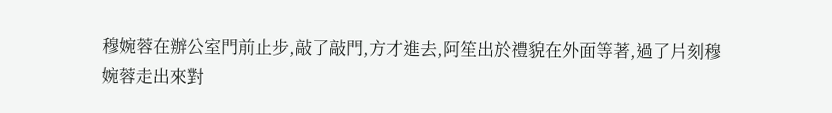穆婉蓉在辦公室門前止步,敲了敲門,方才進去,阿笙出於禮貌在外面等著,過了片刻穆婉蓉走出來對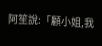阿笙說:「顧小姐,我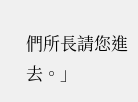們所長請您進去。」